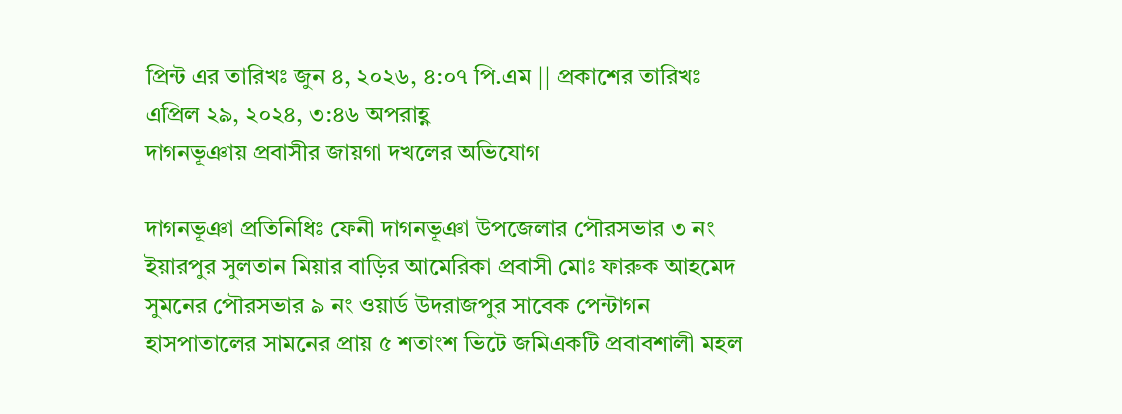প্রিন্ট এর তারিখঃ জুন ৪, ২০২৬, ৪:০৭ পি.এম || প্রকাশের তারিখঃ এপ্রিল ২৯, ২০২৪, ৩:৪৬ অপরাহ্ণ
দাগনভূঞায় প্রবাসীর জায়গা দখলের অভিযোগ

দাগনভূঞা প্রতিনিধিঃ ফেনী দাগনভূঞা উপজেলার পৌরসভার ৩ নং ইয়ারপুর সুলতান মিয়ার বাড়ির আমেরিকা প্রবাসী মোঃ ফারুক আহমেদ সুমনের পৌরসভার ৯ নং ওয়ার্ড উদরাজপুর সাবেক পেন্টাগন হাসপাতালের সামনের প্রায় ৫ শতাংশ ভিটে জমিএকটি প্রবাবশালী মহল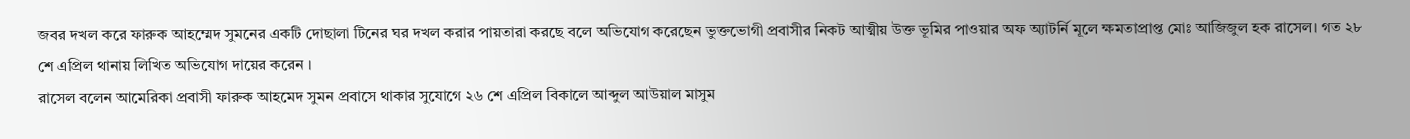জবর দখল করে ফারুক আহম্মেদ সুমনের একটি দোছালা টিনের ঘর দখল করার পায়তারা করছে বলে অভিযোগ করেছেন ভুক্তভোগী প্রবাসীর নিকট আত্মীয় উক্ত ভূমির পাওয়ার অফ অ্যাটর্নি মূলে ক্ষমতাপ্রাপ্ত মোঃ আজিজুল হক রাসেল। গত ২৮ শে এপ্রিল থানায় লিখিত অভিযোগ দায়ের করেন ।
রাসেল বলেন আমেরিকা প্রবাসী ফারুক আহমেদ সুমন প্রবাসে থাকার সুযোগে ২৬ শে এপ্রিল বিকালে আব্দুল আউয়াল মাসুম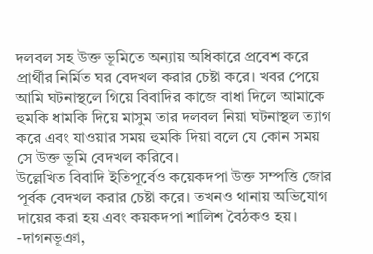দলবল সহ উক্ত ভূমিতে অন্যায় অধিকারে প্রবেশ করে প্রার্থীর নির্মিত ঘর বেদখল করার চেষ্টা করে। খবর পেয়ে আমি ঘটনাস্থলে গিয়ে বিবাদির কাজে বাধা দিলে আমাকে হুমকি ধামকি দিয়ে মাসুম তার দলবল নিয়া ঘটনাস্থল ত্যাগ করে এবং যাওয়ার সময় হুমকি দিয়া বলে যে কোন সময় সে উক্ত ভূমি বেদখল করিবে।
উল্লেখিত বিবাদি ইতিপূর্বেও কয়েকদপা উক্ত সম্পত্তি জোর পূর্বক বেদখল করার চেষ্টা করে। তখনও থানায় অভিযোগ দায়ের করা হয় এবং কয়কদপা শালিশ বৈঠকও হয়।
-দাগনভূঞা,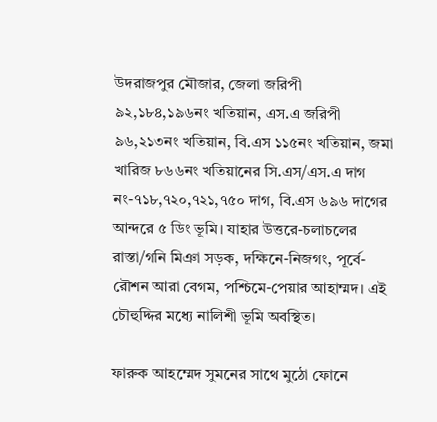উদরাজপুর মৌজার, জেলা জরিপী ৯২,১৮৪,১৯৬নং খতিয়ান, এস.এ জরিপী ৯৬,২১৩নং খতিয়ান, বি.এস ১১৫নং খতিয়ান, জমা খারিজ ৮৬৬নং খতিয়ানের সি.এস/এস.এ দাগ নং-৭১৮,৭২০,৭২১,৭৫০ দাগ, বি.এস ৬৯৬ দাগের আন্দরে ৫ ডিং ভূমি। যাহার উত্তরে-চলাচলের রাস্তা/গনি মিঞা সড়ক, দক্ষিনে-নিজগং, পূর্বে-রৌশন আরা বেগম, পশ্চিমে-পেয়ার আহাম্মদ। এই চৌহুদ্দির মধ্যে নালিশী ভূমি অবস্থিত।

ফারুক আহম্মেদ সুমনের সাথে মুঠো ফোনে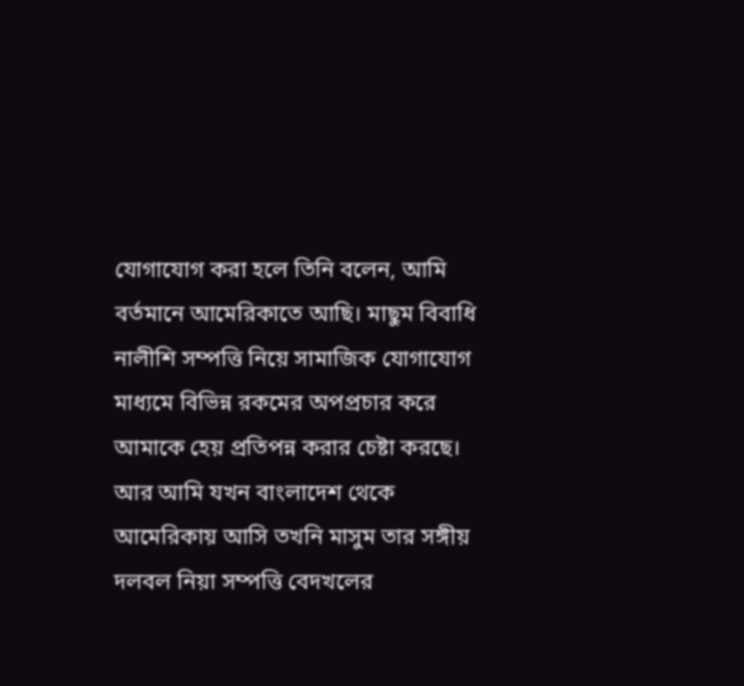যোগাযোগ করা হলে তিনি বলেন, আমি বর্তমানে আমেরিকাতে আছি। মাছুম বিবাধি নালীশি সম্পত্তি নিয়ে সামাজিক যোগাযোগ মাধ্যমে বিভিন্ন রকমের অপপ্রচার করে আমাকে হেয় প্রতিপন্ন করার চেষ্টা করছে। আর আমি যখন বাংলাদেশ থেকে আমেরিকায় আসি তখনি মাসুম তার সঙ্গীয় দলবল নিয়া সম্পত্তি বেদখলের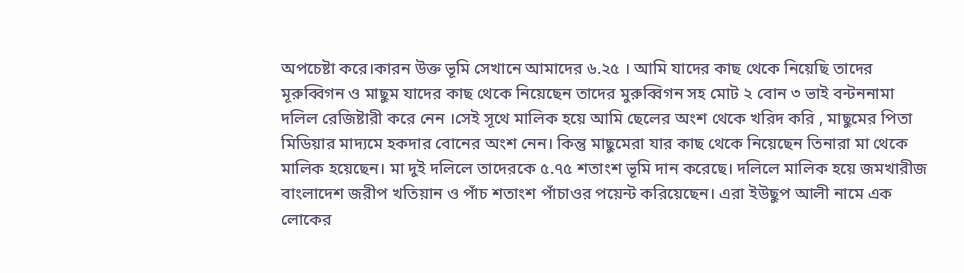অপচেষ্টা করে।কারন উক্ত ভূমি সেখানে আমাদের ৬.২৫ । আমি যাদের কাছ থেকে নিয়েছি তাদের মূরুব্বিগন ও মাছুম যাদের কাছ থেকে নিয়েছেন তাদের মুরুব্বিগন সহ মোট ২ বোন ৩ ভাই বন্টননামা দলিল রেজিষ্টারী করে নেন ।সেই সূথে মালিক হয়ে আমি ছেলের অংশ থেকে খরিদ করি , মাছুমের পিতা মিডিয়ার মাদ্যমে হকদার বোনের অংশ নেন। কিন্তু মাছুমেরা যার কাছ থেকে নিয়েছেন তিনারা মা থেকে মালিক হয়েছেন। মা দুই দলিলে তাদেরকে ৫.৭৫ শতাংশ ভূমি দান করেছে। দলিলে মালিক হয়ে জমখারীজ বাংলাদেশ জরীপ খতিয়ান ও পাঁচ শতাংশ পাঁচাওর পয়েন্ট করিয়েছেন। এরা ইউছুপ আলী নামে এক লোকের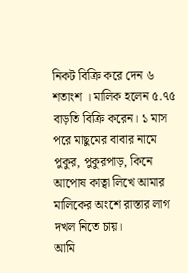নিকট বিক্রি করে দেন ৬ শতাংশ । মালিক হলেন ৫.৭৫ বাড়তি বিক্রি করেন। ১ মাস পরে মাছুমের বাবার নামে পুকুর, পুকুরপাড়, কিনে আপোষ কাত্বা লিখে আমার মালিকের অংশে রাস্তার লাগ দখল নিতে চায়।
আমি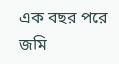এক বছর পরে জমি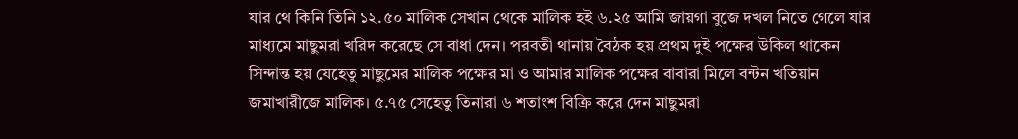যার থে কিনি তিনি ১২.৫০ মালিক সেখান থেকে মালিক হই ৬.২৫ আমি জায়গা বুজে দখল নিতে গেলে যার মাধ্যমে মাছুমরা খরিদ করেছে সে বাধা দেন। পরবতী থানায় বৈঠক হয় প্রথম দুই পক্ষের উকিল থাকেন সিন্দান্ত হয় যেহেতু মাছুমের মালিক পক্ষের মা ও আমার মালিক পক্ষের বাবারা মিলে বন্টন খতিয়ান জমাখারীজে মালিক। ৫.৭৫ সেহেতু তিনারা ৬ শতাংশ বিক্রি করে দেন মাছুমরা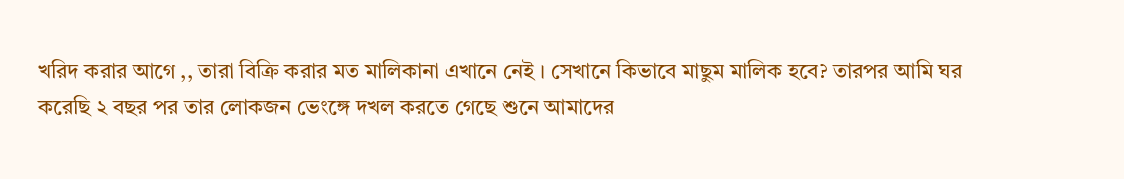খরিদ করার আগে ,, তারা বিক্রি করার মত মালিকানা এখানে নেই । সেখানে কিভাবে মাছুম মালিক হবে? তারপর আমি ঘর করেছি ২ বছর পর তার লোকজন ভেংঙ্গে দখল করতে গেছে শুনে আমাদের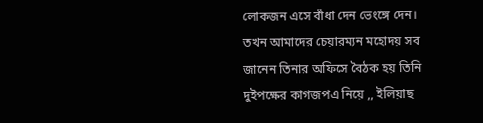লোকজন এসে বাঁধা দেন ভেংঙ্গে দেন। তখন আমাদের চেয়ারম্যন মহোদয় সব জানেন তিনার অফিসে বৈঠক হয় তিনি দুইপক্ষের কাগজপএ নিয়ে ,, ইলিয়াছ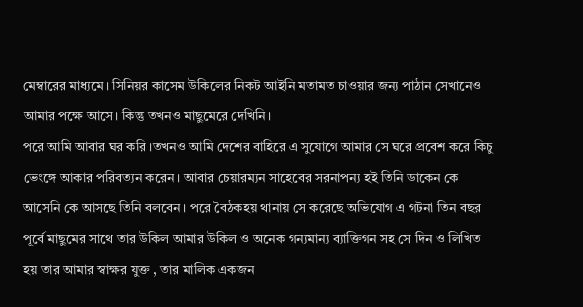মেম্বারের মাধ্যমে। সিনিয়র কাসেম উকিলের নিকট আইনি মতামত চাওয়ার জন্য পাঠান সেখানেও আমার পক্ষে আসে। কিন্তু তখনও মাছুমেরে দেখিনি।
পরে আমি আবার ঘর করি ।তখনও আমি দেশের বাহিরে এ সুযোগে আমার সে ঘরে প্রবেশ করে কিচু ভেংঙ্গে আকার পরিবত্যন করেন। আবার চেয়ারম্যন সাহেবের সরনাপন্য হই তিনি ডাকেন কে আসেনি কে আসছে তিনি বলবেন। পরে বৈঠকহয় থানায় সে করেছে অভিযোগ এ গটনা তিন বছর পূর্বে মাছুমের সাথে তার উকিল আমার উকিল ও অনেক গন্যমান্য ব্যাক্তিগন সহ সে দিন ও লিখিত হয় তার আমার স্বাক্ষর যুক্ত , তার মালিক একজন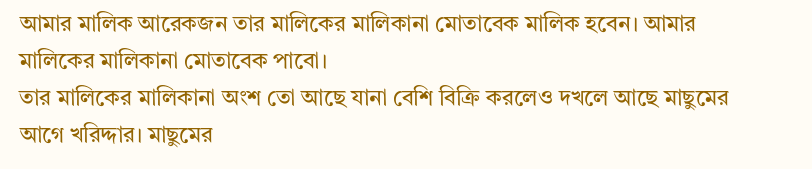আমার মালিক আরেকজন তার মালিকের মালিকানা মোতাবেক মালিক হবেন। আমার মালিকের মালিকানা মোতাবেক পাবো।
তার মালিকের মালিকানা অংশ তো আছে যানা বেশি বিক্রি করলেও দখলে আছে মাছুমের আগে খরিদ্দার। মাছুমের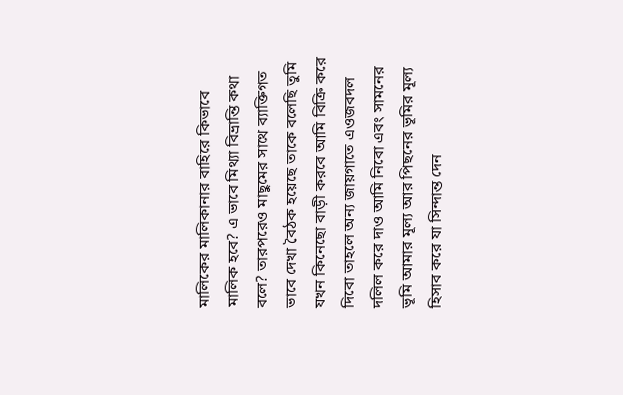মালিকের মালিকানার বাহিরে কিভাবে মালিক হবে? এ ভাবে মিথ্যা বিভ্রান্তি কথা বলে? তারপরেও মাছুমের সাথে ব্যাক্তিগত ভাবে দেখা বৈঠক হয়েছে তাকে বলেছি তুমি যখন কিনেছো বাড়ী করবে আমি বিক্রি করে দিবো তাহলে অন্য জায়গাতে এওজবদল দলিল করে দাও আমি নিবো এবং সামনের ভূমি আমার মূল্য আর পিছনের ভূমির মূল্য হিসাব করে যা সিন্দান্ত দেন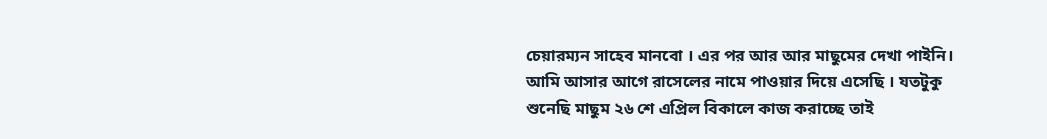চেয়ারম্যন সাহেব মানবো । এর পর আর আর মাছুমের দেখা পাইনি। আমি আসার আগে রাসেলের নামে পাওয়ার দিয়ে এসেছি । যতটুকু শুনেছি মাছুম ২৬ শে এপ্রিল বিকালে কাজ করাচ্ছে তাই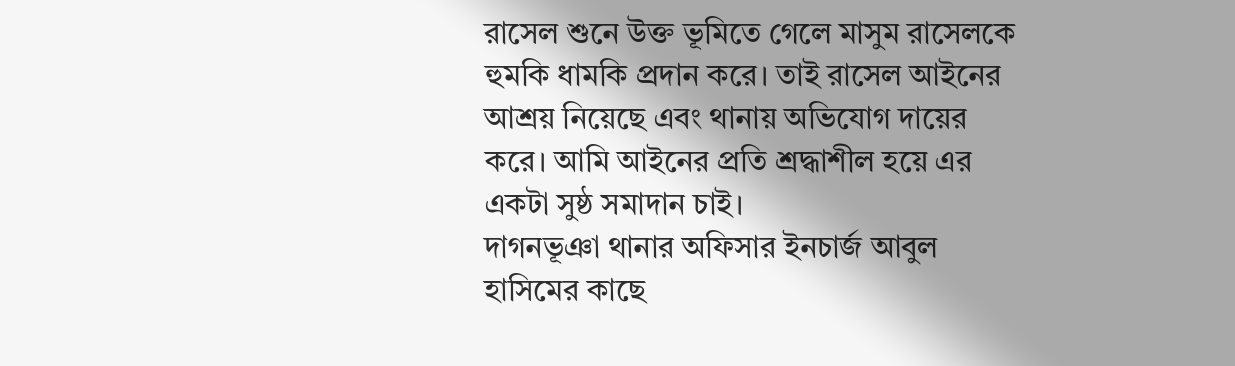রাসেল শুনে উক্ত ভূমিতে গেলে মাসুম রাসেলকে হুমকি ধামকি প্রদান করে। তাই রাসেল আইনের আশ্রয় নিয়েছে এবং থানায় অভিযোগ দায়ের করে। আমি আইনের প্রতি শ্রদ্ধাশীল হয়ে এর একটা সুষ্ঠ সমাদান চাই।
দাগনভূঞা থানার অফিসার ইনচার্জ আবুল হাসিমের কাছে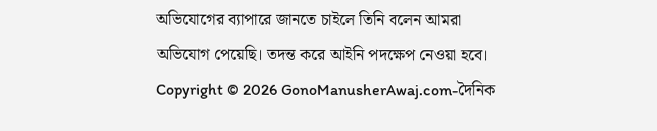অভিযোগের ব্যাপারে জানতে চাইলে তিনি বলেন আমরা অভিযোগ পেয়েছি। তদন্ত করে আইনি পদক্ষেপ নেওয়া হবে।
Copyright © 2026 GonoManusherAwaj.com-দৈনিক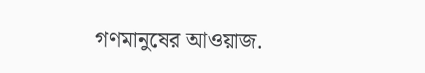গণমানুষের আওয়াজ.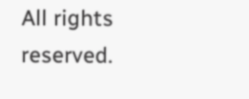All rights reserved.